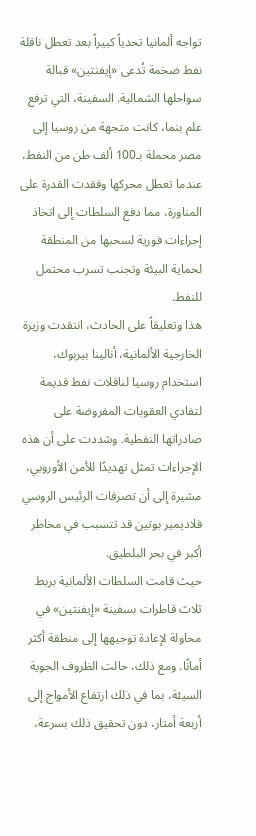تواجه ألمانيا تحدياً كبيراً بعد تعطل ناقلة نفط ضخمة تُدعى «إيفنتين» قبالة سواحلها الشمالية. السفينة، التي ترفع علم بنما، كانت متجهة من روسيا إلى مصر محملة بـ100 ألف طن من النفط، عندما تعطل محركها وفقدت القدرة على المناورة، مما دفع السلطات إلى اتخاذ إجراءات فورية لسحبها من المنطقة لحماية البيئة وتجنب تسرب محتمل للنفط.
هذا وتعليقاً على الحادث، انتقدت وزيرة الخارجية الألمانية، أنالينا بيربوك، استخدام روسيا لناقلات نفط قديمة لتفادي العقوبات المفروضة على صادراتها النفطية. وشددت على أن هذه الإجراءات تمثل تهديدًا للأمن الأوروبي، مشيرة إلى أن تصرفات الرئيس الروسي فلاديمير بوتين قد تتسبب في مخاطر أكبر في بحر البلطيق.
حيث قامت السلطات الألمانية بربط ثلاث قاطرات بسفينة «إيفنتين» في محاولة لإعادة توجيهها إلى منطقة أكثر أمانًا. ومع ذلك، حالت الظروف الجوية السيئة، بما في ذلك ارتفاع الأمواج إلى أربعة أمتار، دون تحقيق ذلك بسرعة،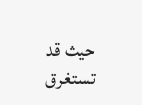حيث قد تستغرق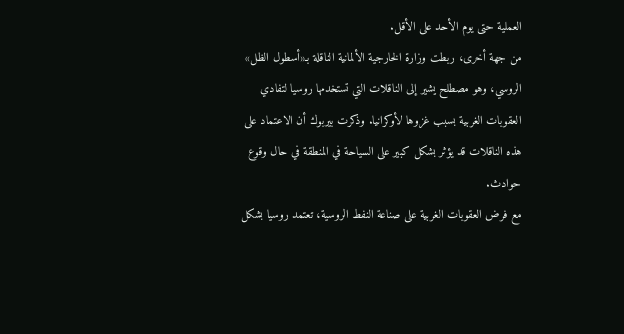العملية حتى يوم الأحد على الأقل.
من جهة أخرى، ربطت وزارة الخارجية الألمانية الناقلة بـ«أسطول الظل» الروسي، وهو مصطلح يشير إلى الناقلات التي تستخدمها روسيا لتفادي العقوبات الغربية بسبب غزوها لأوكرانيا. وذكرت بيربوك أن الاعتماد على هذه الناقلات قد يؤثر بشكل كبير على السياحة في المنطقة في حال وقوع حوادث.
مع فرض العقوبات الغربية على صناعة النفط الروسية، تعتمد روسيا بشكل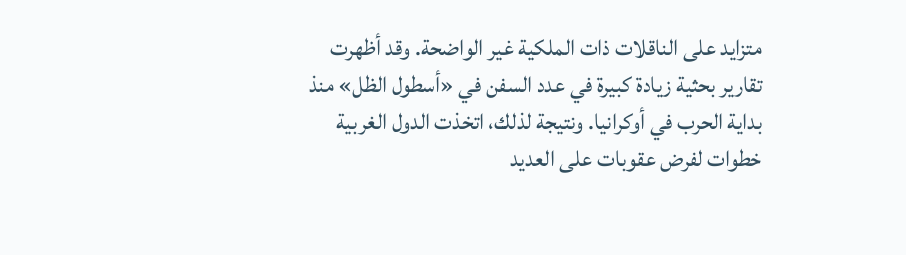متزايد على الناقلات ذات الملكية غير الواضحة. وقد أظهرت تقارير بحثية زيادة كبيرة في عدد السفن في «أسطول الظل» منذ بداية الحرب في أوكرانيا. ونتيجة لذلك، اتخذت الدول الغربية خطوات لفرض عقوبات على العديد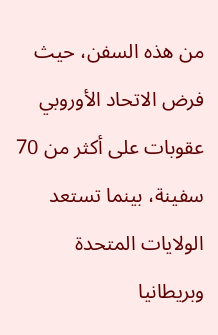من هذه السفن، حيث فرض الاتحاد الأوروبي عقوبات على أكثر من 70 سفينة، بينما تستعد الولايات المتحدة وبريطانيا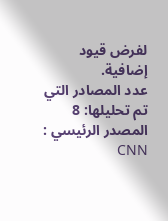لفرض قيود إضافية.
عدد المصادر التي تم تحليلها: 8
المصدر الرئيسي : CNN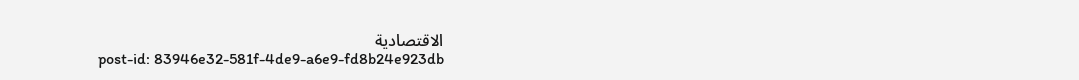الاقتصادية
post-id: 83946e32-581f-4de9-a6e9-fd8b24e923db